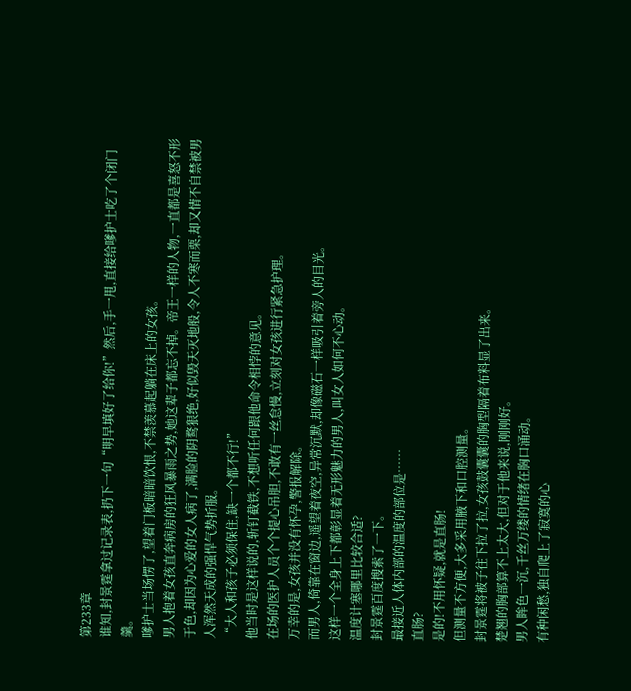第233章
谁知,封景霆拿过记录表,扔下一句“明早填好了给你!”然后,手一甩,直接给嗲护士吃了个闭门羹。
嗲护士当场愣了,望着门板暗暗饮恨,不禁羡慕起躺在床上的女孩。
男人抱着女孩直奔病房的狂风暴雨之势,她这辈子都忘不掉。帝王一样的人物,一直都是喜怒不形于色,却因为心爱的女人病了,满脸的阴鹜狠绝,好似毁天灭地般,令人不寒而栗,却又情不自禁被男人浑然天成的强悍气势折服。
“大人和孩子必须保住,缺一个都不行!”
他当时是这样说的,斩钉截铁,不想听任何跟他命令相悖的意见。
在场的医护人员个个提心吊胆,不敢有一丝怠慢,立刻对女孩进行紧急护理。
万幸的是,女孩并没有怀孕,警报解除。
而男人,倚靠在窗边,遥望着夜空,异常沉默,却像磁石一样吸引着旁人的目光。
这样一个全身上下都彰显着无形魅力的男人,叫女人如何不心动。
温度计塞哪里比较合适?
封景霆百度搜索了一下。
最接近人体内部的温度的部位是……
直肠?
是的!不用怀疑,就是直肠!
但测量不方便,大多采用腋下和口腔测量。
封景霆将被子往下拉了拉,女孩鼓囊囊的胸型隔着布料显了出来。
楚翘的胸部算不上太大,但对于他来说,刚刚好。
男人眸色一沉,千丝万缕的情绪在胸口涌动。
有种闲愁,独自爬上了寂寞的心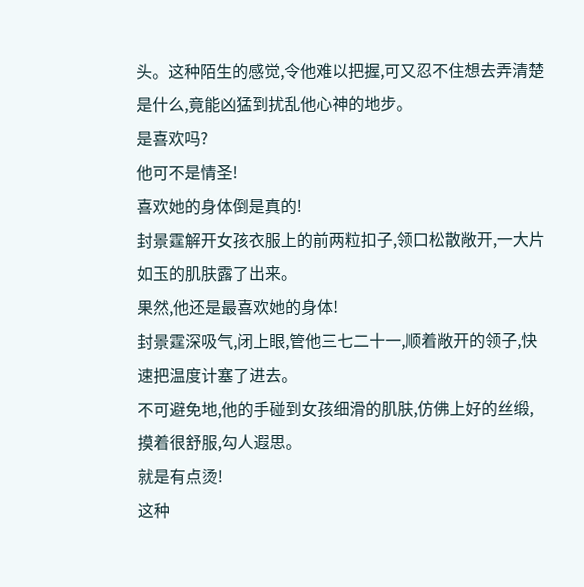头。这种陌生的感觉,令他难以把握,可又忍不住想去弄清楚是什么,竟能凶猛到扰乱他心神的地步。
是喜欢吗?
他可不是情圣!
喜欢她的身体倒是真的!
封景霆解开女孩衣服上的前两粒扣子,领口松散敞开,一大片如玉的肌肤露了出来。
果然,他还是最喜欢她的身体!
封景霆深吸气,闭上眼,管他三七二十一,顺着敞开的领子,快速把温度计塞了进去。
不可避免地,他的手碰到女孩细滑的肌肤,仿佛上好的丝缎,摸着很舒服,勾人遐思。
就是有点烫!
这种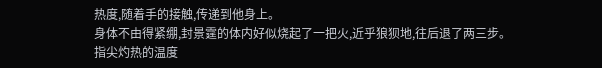热度,随着手的接触,传递到他身上。
身体不由得紧绷,封景霆的体内好似烧起了一把火,近乎狼狈地,往后退了两三步。
指尖灼热的温度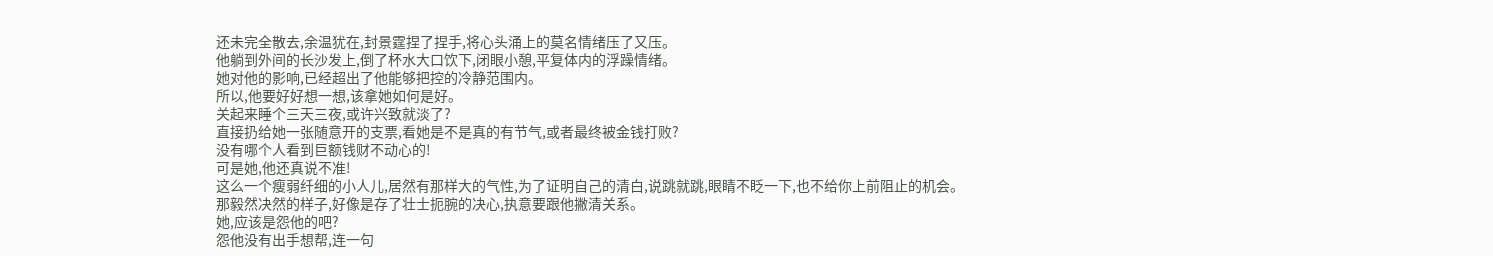还未完全散去,余温犹在,封景霆捏了捏手,将心头涌上的莫名情绪压了又压。
他躺到外间的长沙发上,倒了杯水大口饮下,闭眼小憩,平复体内的浮躁情绪。
她对他的影响,已经超出了他能够把控的冷静范围内。
所以,他要好好想一想,该拿她如何是好。
关起来睡个三天三夜,或许兴致就淡了?
直接扔给她一张随意开的支票,看她是不是真的有节气,或者最终被金钱打败?
没有哪个人看到巨额钱财不动心的!
可是她,他还真说不准!
这么一个瘦弱纤细的小人儿,居然有那样大的气性,为了证明自己的清白,说跳就跳,眼睛不眨一下,也不给你上前阻止的机会。
那毅然决然的样子,好像是存了壮士扼腕的决心,执意要跟他撇清关系。
她,应该是怨他的吧?
怨他没有出手想帮,连一句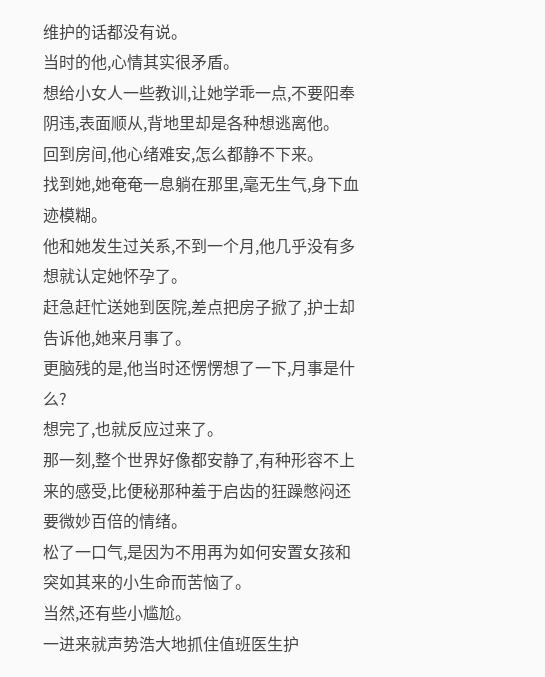维护的话都没有说。
当时的他,心情其实很矛盾。
想给小女人一些教训,让她学乖一点,不要阳奉阴违,表面顺从,背地里却是各种想逃离他。
回到房间,他心绪难安,怎么都静不下来。
找到她,她奄奄一息躺在那里,毫无生气,身下血迹模糊。
他和她发生过关系,不到一个月,他几乎没有多想就认定她怀孕了。
赶急赶忙送她到医院,差点把房子掀了,护士却告诉他,她来月事了。
更脑残的是,他当时还愣愣想了一下,月事是什么?
想完了,也就反应过来了。
那一刻,整个世界好像都安静了,有种形容不上来的感受,比便秘那种羞于启齿的狂躁憋闷还要微妙百倍的情绪。
松了一口气,是因为不用再为如何安置女孩和突如其来的小生命而苦恼了。
当然,还有些小尴尬。
一进来就声势浩大地抓住值班医生护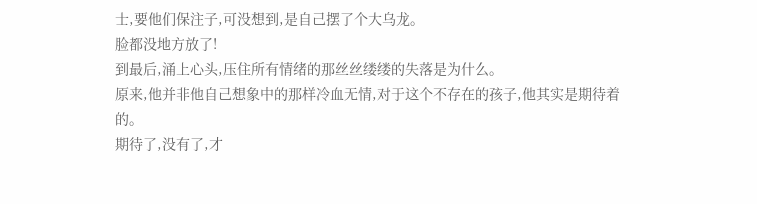士,要他们保注子,可没想到,是自己摆了个大乌龙。
脸都没地方放了!
到最后,涌上心头,压住所有情绪的那丝丝缕缕的失落是为什么。
原来,他并非他自己想象中的那样冷血无情,对于这个不存在的孩子,他其实是期待着的。
期待了,没有了,才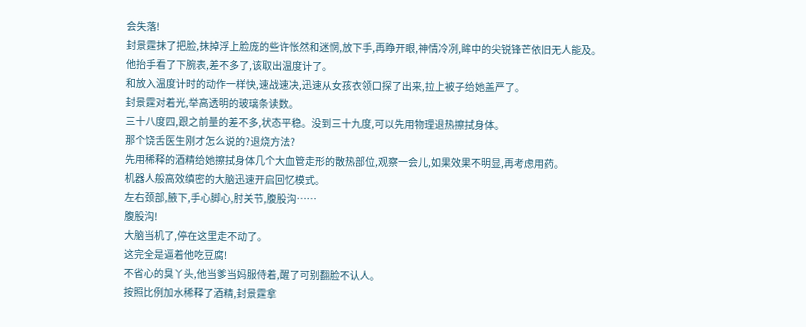会失落!
封景霆抹了把脸,抹掉浮上脸庞的些许怅然和迷惘,放下手,再睁开眼,神情冷冽,眸中的尖锐锋芒依旧无人能及。
他抬手看了下腕表,差不多了,该取出温度计了。
和放入温度计时的动作一样快,速战速决,迅速从女孩衣领口探了出来,拉上被子给她盖严了。
封景霆对着光,举高透明的玻璃条读数。
三十八度四,跟之前量的差不多,状态平稳。没到三十九度,可以先用物理退热擦拭身体。
那个饶舌医生刚才怎么说的?退烧方法?
先用稀释的酒精给她擦拭身体几个大血管走形的散热部位,观察一会儿,如果效果不明显,再考虑用药。
机器人般高效缜密的大脑迅速开启回忆模式。
左右颈部,腋下,手心脚心,肘关节,腹股沟……
腹股沟!
大脑当机了,停在这里走不动了。
这完全是逼着他吃豆腐!
不省心的臭丫头,他当爹当妈服侍着,醒了可别翻脸不认人。
按照比例加水稀释了酒精,封景霆拿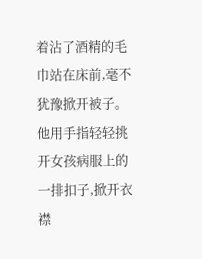着沾了酒精的毛巾站在床前,毫不犹豫掀开被子。
他用手指轻轻挑开女孩病服上的一排扣子,掀开衣襟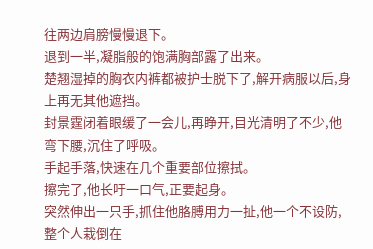往两边肩膀慢慢退下。
退到一半,凝脂般的饱满胸部露了出来。
楚翘湿掉的胸衣内裤都被护士脱下了,解开病服以后,身上再无其他遮挡。
封景霆闭着眼缓了一会儿,再睁开,目光清明了不少,他弯下腰,沉住了呼吸。
手起手落,快速在几个重要部位擦拭。
擦完了,他长吁一口气,正要起身。
突然伸出一只手,抓住他胳膊用力一扯,他一个不设防,整个人栽倒在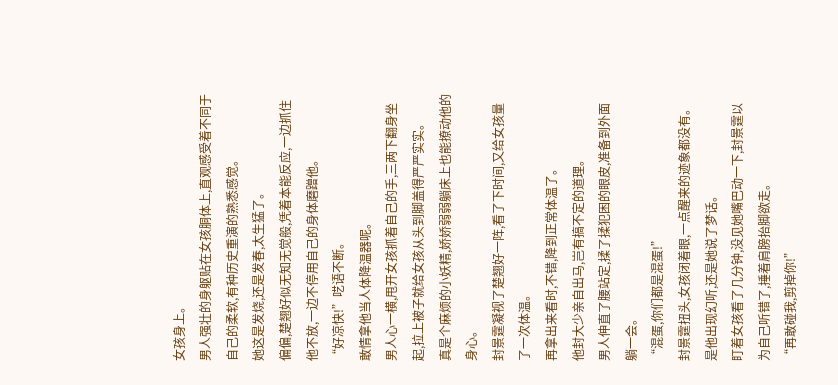女孩身上。
男人强壮的身躯贴在女孩胴体上,直观感受着不同于自己的柔软,有种历史重演的熟悉感觉。
她这是发烧,还是发春,太生猛了。
偏偏,楚翘好似无知无觉般,凭着本能反应,一边抓住他不放,一边不停用自己的身体磨蹭他。
“好凉快!”呓语不断。
敢情拿他当人体降温器呢。
男人心一横,甩开女孩抓着自己的手,三两下翻身坐起,拉上被子就给女孩从头到脚盖得严严实实。
真是个麻烦的小妖精,娇娇弱弱躺床上也能撩动他的身心。
封景霆凝视了楚翘好一阵,看了下时间,又给女孩量了一次体温。
再拿出来看时,不错,降到正常体温了。
他封大少亲自出马,岂有搞不定的道理。
男人伸直了腰站定,揉了揉犯困的眼皮,准备到外面躺一会。
“混蛋,你们都是混蛋!”
封景霆扭头,女孩闭着眼,一点醒来的迹象都没有。
是他出现幻听,还是她说了梦话。
盯着女孩看了几分钟,没见她嘴巴动一下,封景霆以为自己听错了,捶着肩膀抬脚欲走。
“再敢碰我,剪掉你!”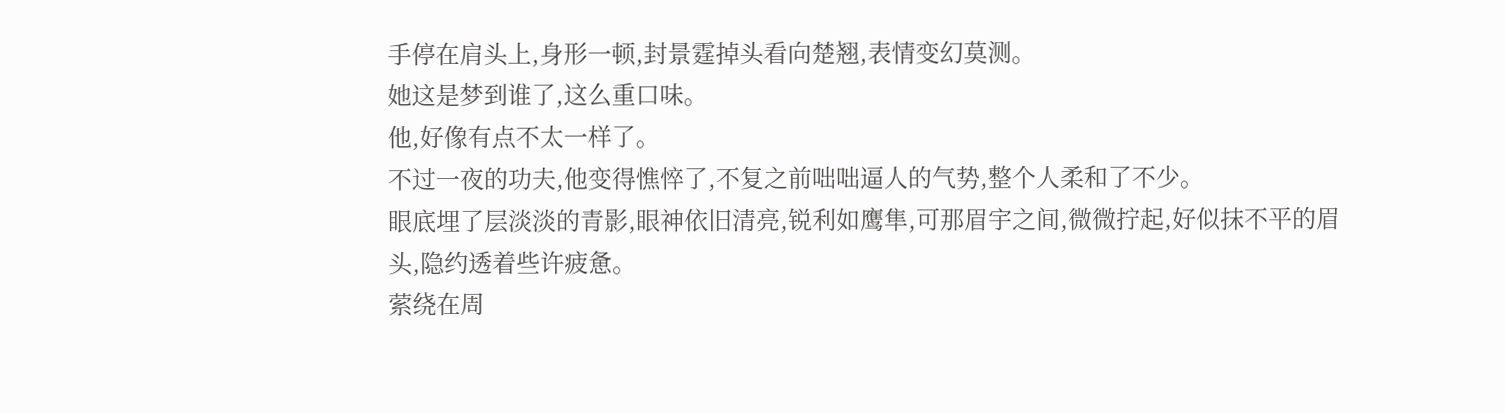手停在肩头上,身形一顿,封景霆掉头看向楚翘,表情变幻莫测。
她这是梦到谁了,这么重口味。
他,好像有点不太一样了。
不过一夜的功夫,他变得憔悴了,不复之前咄咄逼人的气势,整个人柔和了不少。
眼底埋了层淡淡的青影,眼神依旧清亮,锐利如鹰隼,可那眉宇之间,微微拧起,好似抹不平的眉头,隐约透着些许疲惫。
萦绕在周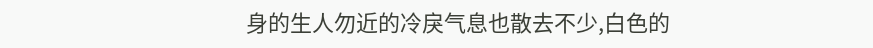身的生人勿近的冷戾气息也散去不少,白色的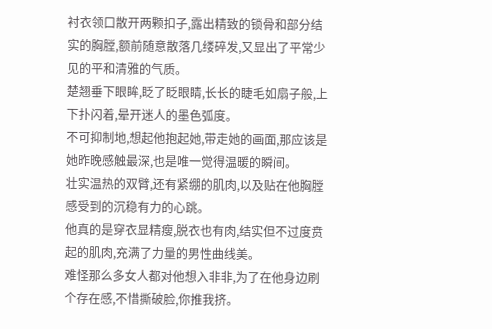衬衣领口散开两颗扣子,露出精致的锁骨和部分结实的胸膛,额前随意散落几缕碎发,又显出了平常少见的平和清雅的气质。
楚翘垂下眼眸,眨了眨眼睛,长长的睫毛如扇子般,上下扑闪着,晕开迷人的墨色弧度。
不可抑制地,想起他抱起她,带走她的画面,那应该是她昨晚感触最深,也是唯一觉得温暖的瞬间。
壮实温热的双臂,还有紧绷的肌肉,以及贴在他胸膛感受到的沉稳有力的心跳。
他真的是穿衣显精瘦,脱衣也有肉,结实但不过度贲起的肌肉,充满了力量的男性曲线美。
难怪那么多女人都对他想入非非,为了在他身边刷个存在感,不惜撕破脸,你推我挤。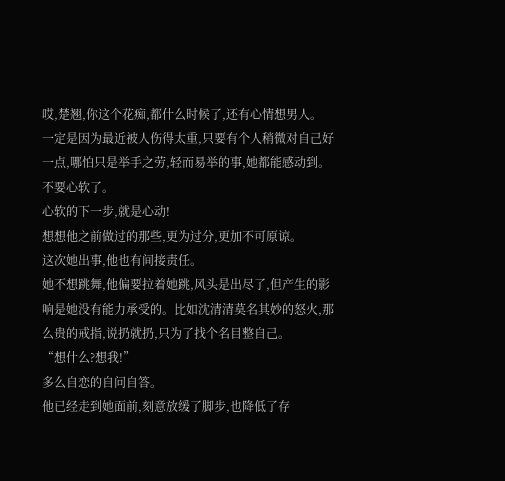哎,楚翘,你这个花痴,都什么时候了,还有心情想男人。
一定是因为最近被人伤得太重,只要有个人稍微对自己好一点,哪怕只是举手之劳,轻而易举的事,她都能感动到。
不要心软了。
心软的下一步,就是心动!
想想他之前做过的那些,更为过分,更加不可原谅。
这次她出事,他也有间接责任。
她不想跳舞,他偏要拉着她跳,风头是出尽了,但产生的影响是她没有能力承受的。比如沈清清莫名其妙的怒火,那么贵的戒指,说扔就扔,只为了找个名目整自己。
“想什么?想我!”
多么自恋的自问自答。
他已经走到她面前,刻意放缓了脚步,也降低了存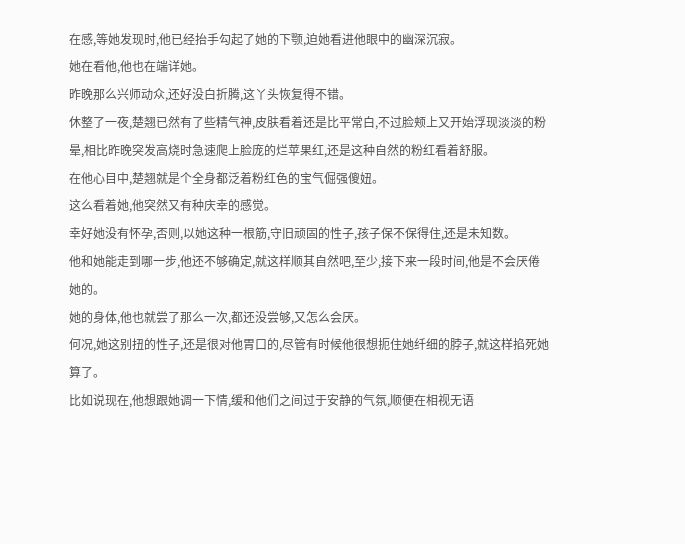在感,等她发现时,他已经抬手勾起了她的下颚,迫她看进他眼中的幽深沉寂。
她在看他,他也在端详她。
昨晚那么兴师动众,还好没白折腾,这丫头恢复得不错。
休整了一夜,楚翘已然有了些精气神,皮肤看着还是比平常白,不过脸颊上又开始浮现淡淡的粉晕,相比昨晚突发高烧时急速爬上脸庞的烂苹果红,还是这种自然的粉红看着舒服。
在他心目中,楚翘就是个全身都泛着粉红色的宝气倔强傻妞。
这么看着她,他突然又有种庆幸的感觉。
幸好她没有怀孕,否则,以她这种一根筋,守旧顽固的性子,孩子保不保得住,还是未知数。
他和她能走到哪一步,他还不够确定,就这样顺其自然吧,至少,接下来一段时间,他是不会厌倦她的。
她的身体,他也就尝了那么一次,都还没尝够,又怎么会厌。
何况,她这别扭的性子,还是很对他胃口的,尽管有时候他很想扼住她纤细的脖子,就这样掐死她算了。
比如说现在,他想跟她调一下情,缓和他们之间过于安静的气氛,顺便在相视无语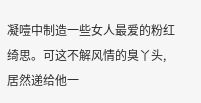凝噎中制造一些女人最爱的粉红绮思。可这不解风情的臭丫头,居然递给他一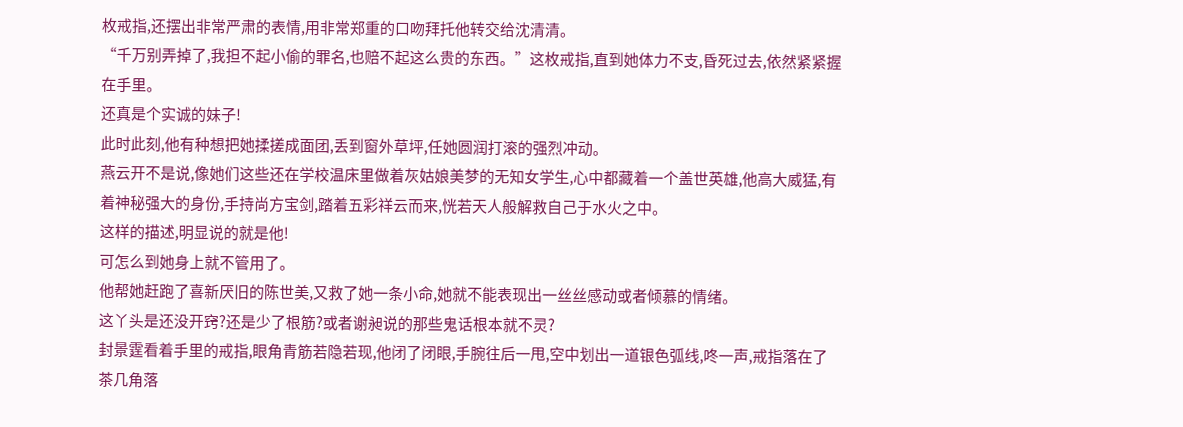枚戒指,还摆出非常严肃的表情,用非常郑重的口吻拜托他转交给沈清清。
“千万别弄掉了,我担不起小偷的罪名,也赔不起这么贵的东西。”这枚戒指,直到她体力不支,昏死过去,依然紧紧握在手里。
还真是个实诚的妹子!
此时此刻,他有种想把她揉搓成面团,丢到窗外草坪,任她圆润打滚的强烈冲动。
燕云开不是说,像她们这些还在学校温床里做着灰姑娘美梦的无知女学生,心中都藏着一个盖世英雄,他高大威猛,有着神秘强大的身份,手持尚方宝剑,踏着五彩祥云而来,恍若天人般解救自己于水火之中。
这样的描述,明显说的就是他!
可怎么到她身上就不管用了。
他帮她赶跑了喜新厌旧的陈世美,又救了她一条小命,她就不能表现出一丝丝感动或者倾慕的情绪。
这丫头是还没开窍?还是少了根筋?或者谢昶说的那些鬼话根本就不灵?
封景霆看着手里的戒指,眼角青筋若隐若现,他闭了闭眼,手腕往后一甩,空中划出一道银色弧线,咚一声,戒指落在了茶几角落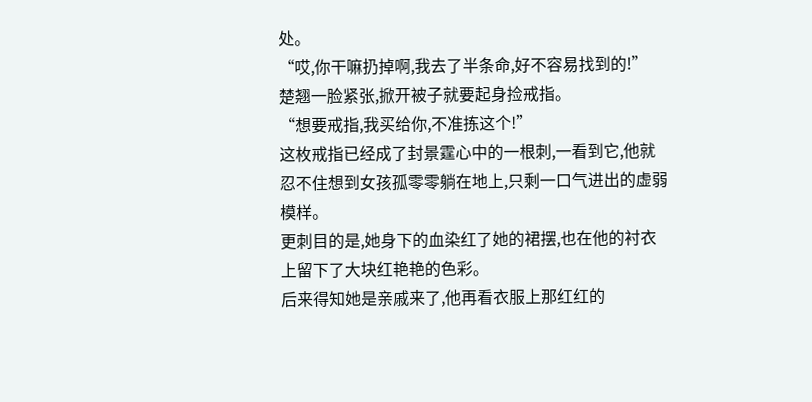处。
“哎,你干嘛扔掉啊,我去了半条命,好不容易找到的!”
楚翘一脸紧张,掀开被子就要起身捡戒指。
“想要戒指,我买给你,不准拣这个!”
这枚戒指已经成了封景霆心中的一根刺,一看到它,他就忍不住想到女孩孤零零躺在地上,只剩一口气进出的虚弱模样。
更刺目的是,她身下的血染红了她的裙摆,也在他的衬衣上留下了大块红艳艳的色彩。
后来得知她是亲戚来了,他再看衣服上那红红的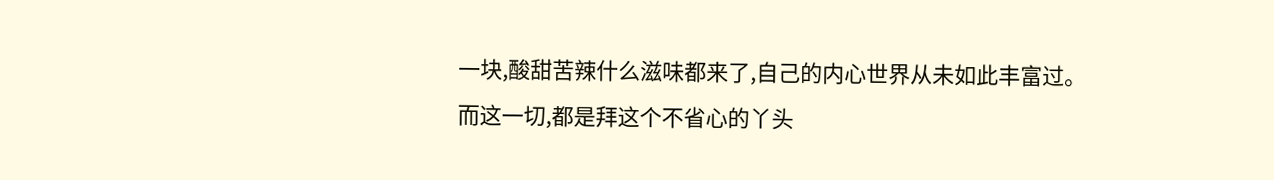一块,酸甜苦辣什么滋味都来了,自己的内心世界从未如此丰富过。
而这一切,都是拜这个不省心的丫头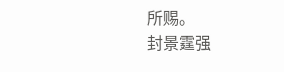所赐。
封景霆强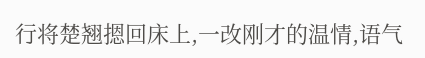行将楚翘摁回床上,一改刚才的温情,语气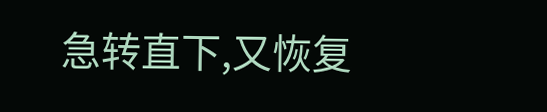急转直下,又恢复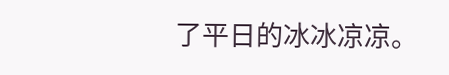了平日的冰冰凉凉。